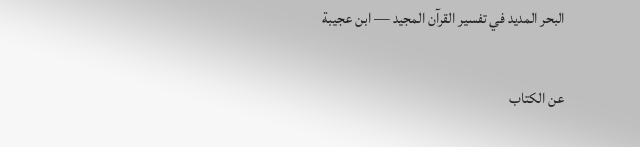البحر المديد في تفسير القرآن المجيد — ابن عجيبة

عن الكتاب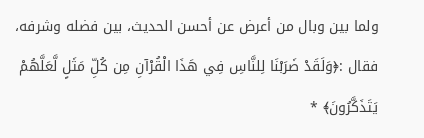ولما بين وبال من أعرض عن أحسن الحديث، بين فضله وشرفه، فقال :﴿وَلَقَدْ ضَرَبْنَا لِلنَّاسِ فِي هَذَا الْقُرْآنِ مِن كُلِّ مَثَلٍ لَّعَلَّهُمْ يَتَذَكَّرُونَ﴾ *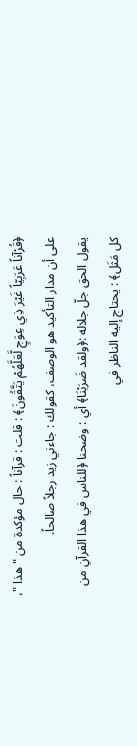﴿قُرْآناً عَرَبِيّاً غَيْرَ ذِي عِوَجٍ لَّعَلَّهُمْ يَتَّقُونَ﴾ : قلت : قرآناً : حال مؤكدة من " هذا "، على أن مدار التأكيد هو الوصف، كقولك : جاءني زيد رجلاً صالحاً.
يقول الحق جلّ جلاله :﴿ولقد ضَرَبْنَا﴾ أي : وضحنا ﴿للناس في هذا القرآنِ من كل مَثَل﴾ : يحتاج إليه الناظر في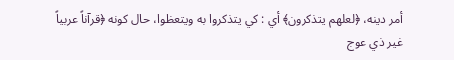أمر دينه، ﴿لعلهم يتذكرون﴾ أي : كي يتذكروا به ويتعظوا، حال كونه ﴿قرآناً عربياً غير ذي عوج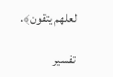لعلهم يتقون﴾.

تفسير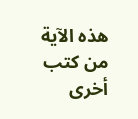هذه الآية من كتب أخرى